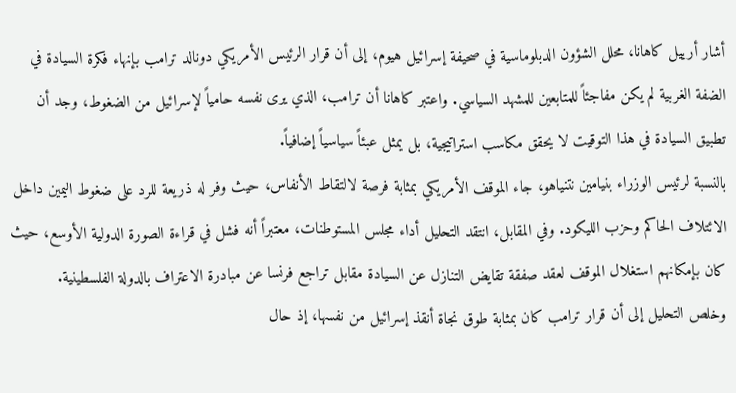أشار أرييل كاهانا، محلل الشؤون الدبلوماسية في صحيفة إسرائيل هيوم، إلى أن قرار الرئيس الأمريكي دونالد ترامب بإنهاء فكرة السيادة في الضفة الغربية لم يكن مفاجئاً للمتابعين للمشهد السياسي. واعتبر كاهانا أن ترامب، الذي يرى نفسه حامياً لإسرائيل من الضغوط، وجد أن تطبيق السيادة في هذا التوقيت لا يحقق مكاسب استراتيجية، بل يمثل عبئاً سياسياً إضافياً.
بالنسبة لرئيس الوزراء بنيامين نتنياهو، جاء الموقف الأمريكي بمثابة فرصة لالتقاط الأنفاس، حيث وفر له ذريعة للرد على ضغوط اليمين داخل الائتلاف الحاكم وحزب الليكود. وفي المقابل، انتقد التحليل أداء مجلس المستوطنات، معتبراً أنه فشل في قراءة الصورة الدولية الأوسع، حيث كان بإمكانهم استغلال الموقف لعقد صفقة تقايض التنازل عن السيادة مقابل تراجع فرنسا عن مبادرة الاعتراف بالدولة الفلسطينية.
وخلص التحليل إلى أن قرار ترامب كان بمثابة طوق نجاة أنقذ إسرائيل من نفسها، إذ حال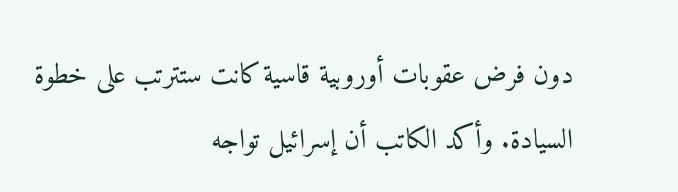دون فرض عقوبات أوروبية قاسية كانت ستترتب على خطوة السيادة. وأكد الكاتب أن إسرائيل تواجه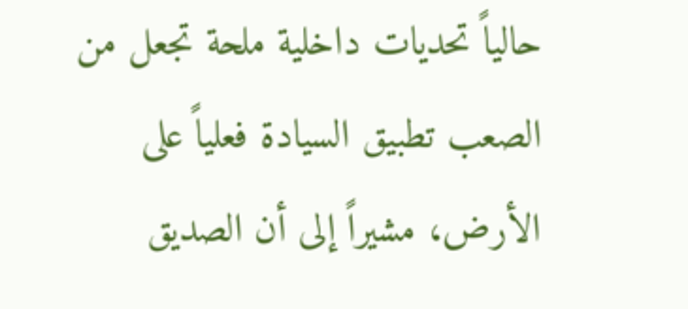حالياً تحديات داخلية ملحة تجعل من الصعب تطبيق السيادة فعلياً على الأرض، مشيراً إلى أن الصديق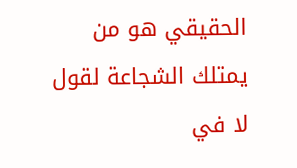الحقيقي هو من يمتلك الشجاعة لقول لا في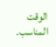الوقت المناسب.